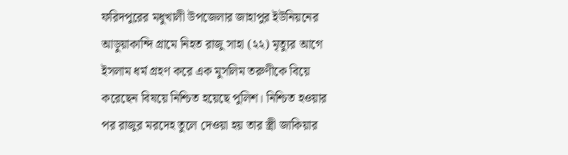ফরিদপুরের মধুখালী উপজেলার জাহাপুর ইউনিয়নের আড়ুয়াকান্দি গ্রামে নিহত রাজু সাহা (২২) মৃত্যুর আগে ইসলাম ধর্ম গ্রহণ করে এক মুসলিম তরুণীকে বিয়ে করেছেন বিষয়ে নিশ্চিত হয়েছে পুলিশ। নিশ্চিত হওয়ার পর রাজুর মরদেহ তুলে দেওয়া হয় তার স্ত্রী জাকিয়ার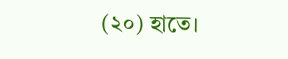(২০) হাতে।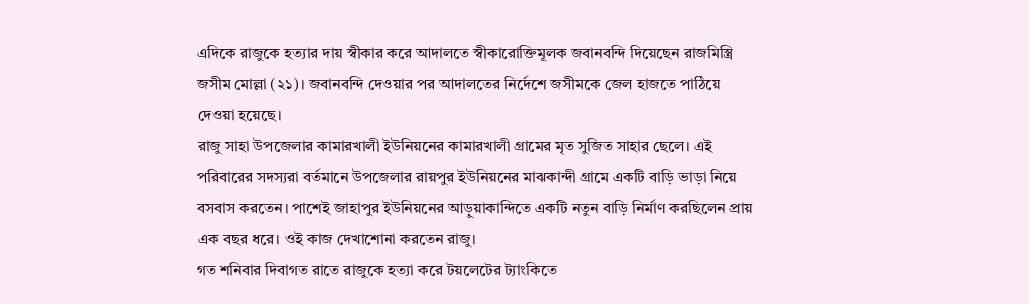এদিকে রাজুকে হত্যার দায় স্বীকার করে আদালতে স্বীকারোক্তিমূলক জবানবন্দি দিয়েছেন রাজমিস্ত্রি জসীম মোল্লা (২১)। জবানবন্দি দেওয়ার পর আদালতের নির্দেশে জসীমকে জেল হাজতে পাঠিয়ে দেওয়া হয়েছে।
রাজু সাহা উপজেলার কামারখালী ইউনিয়নের কামারখালী গ্রামের মৃত সুজিত সাহার ছেলে। এই পরিবারের সদস্যরা বর্তমানে উপজেলার রায়পুর ইউনিয়নের মাঝকান্দী গ্রামে একটি বাড়ি ভাড়া নিয়ে বসবাস করতেন। পাশেই জাহাপুর ইউনিয়নের আড়ুয়াকান্দিতে একটি নতুন বাড়ি নির্মাণ করছিলেন প্রায় এক বছর ধরে। ওই কাজ দেখাশোনা করতেন রাজু।
গত শনিবার দিবাগত রাতে রাজুকে হত্যা করে টয়লেটের ট্যাংকিতে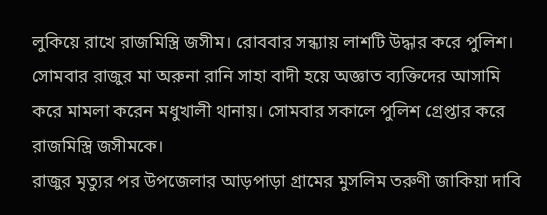লুকিয়ে রাখে রাজমিস্ত্রি জসীম। রোববার সন্ধ্যায় লাশটি উদ্ধার করে পুলিশ। সোমবার রাজুর মা অরুনা রানি সাহা বাদী হয়ে অজ্ঞাত ব্যক্তিদের আসামি করে মামলা করেন মধুখালী থানায়। সোমবার সকালে পুলিশ গ্রেপ্তার করে রাজমিস্ত্রি জসীমকে।
রাজুর মৃত্যুর পর উপজেলার আড়পাড়া গ্রামের মুসলিম তরুণী জাকিয়া দাবি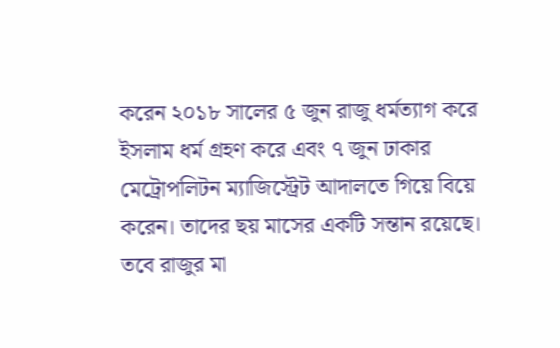করেন ২০১৮ সালের ৫ জুন রাজু ধর্মত্যাগ করে ইসলাম ধর্ম গ্রহণ করে এবং ৭ জুন ঢাকার মেট্রোপলিটন ম্যাজিস্ট্রেট আদালতে গিয়ে বিয়ে করেন। তাদের ছয় মাসের একটি সন্তান রয়েছে। তবে রাজুর মা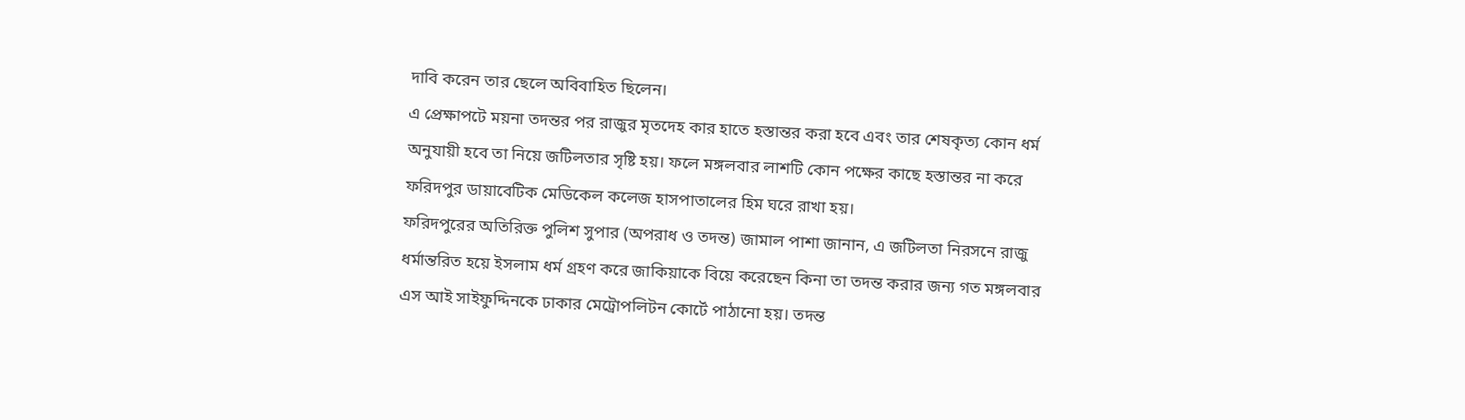দাবি করেন তার ছেলে অবিবাহিত ছিলেন।
এ প্রেক্ষাপটে ময়না তদন্তর পর রাজুর মৃতদেহ কার হাতে হস্তান্তর করা হবে এবং তার শেষকৃত্য কোন ধর্ম অনুযায়ী হবে তা নিয়ে জটিলতার সৃষ্টি হয়। ফলে মঙ্গলবার লাশটি কোন পক্ষের কাছে হস্তান্তর না করে ফরিদপুর ডায়াবেটিক মেডিকেল কলেজ হাসপাতালের হিম ঘরে রাখা হয়।
ফরিদপুরের অতিরিক্ত পুলিশ সুপার (অপরাধ ও তদন্ত) জামাল পাশা জানান, এ জটিলতা নিরসনে রাজু ধর্মান্তরিত হয়ে ইসলাম ধর্ম গ্রহণ করে জাকিয়াকে বিয়ে করেছেন কিনা তা তদন্ত করার জন্য গত মঙ্গলবার এস আই সাইফুদ্দিনকে ঢাকার মেট্রোপলিটন কোর্টে পাঠানো হয়। তদন্ত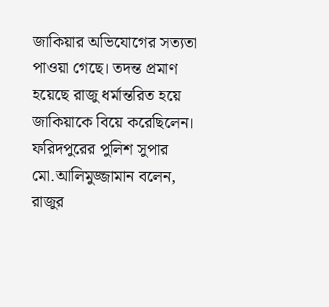জাকিয়ার অভিযোগের সত্যতা পাওয়া গেছে। তদন্ত প্রমাণ হয়েছে রাজু ধর্মান্তরিত হয়ে জাকিয়াকে বিয়ে করেছিলেন।
ফরিদপুরের পুলিশ সুপার মো.আলিমুজ্জামান বলেন, রাজুর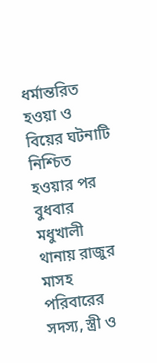ধর্মান্তরিত হওয়া ও বিয়ের ঘটনাটি নিশ্চিত হওয়ার পর বুধবার মধুখালী থানায় রাজুর মাসহ পরিবারের সদস্য, স্ত্রী ও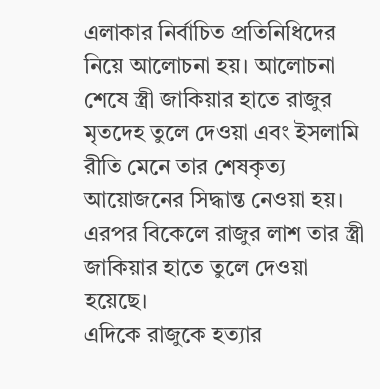এলাকার নির্বাচিত প্রতিনিধিদের নিয়ে আলোচনা হয়। আলোচনা শেষে স্ত্রী জাকিয়ার হাতে রাজুর মৃতদেহ তুলে দেওয়া এবং ইসলামি রীতি মেনে তার শেষকৃত্য আয়োজনের সিদ্ধান্ত নেওয়া হয়। এরপর বিকেলে রাজুর লাশ তার স্ত্রী জাকিয়ার হাতে তুলে দেওয়া হয়েছে।
এদিকে রাজুকে হত্যার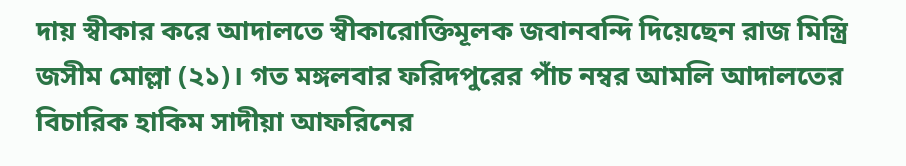দায় স্বীকার করে আদালতে স্বীকারোক্তিমূলক জবানবন্দি দিয়েছেন রাজ মিস্ত্রি জসীম মোল্লা (২১)। গত মঙ্গলবার ফরিদপুরের পাঁচ নম্বর আমলি আদালতের বিচারিক হাকিম সাদীয়া আফরিনের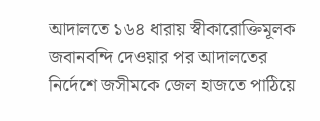আদালতে ১৬৪ ধারায় স্বীকারোক্তিমূলক জবানবন্দি দেওয়ার পর আদালতের নির্দেশে জসীমকে জেল হাজতে পাঠিয়ে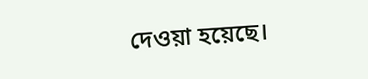দেওয়া হয়েছে।